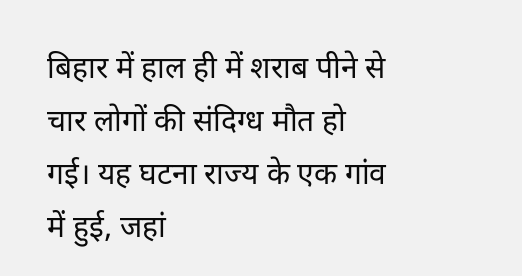बिहार में हाल ही में शराब पीने से चार लोगों की संदिग्ध मौत हो गई। यह घटना राज्य के एक गांव में हुई, जहां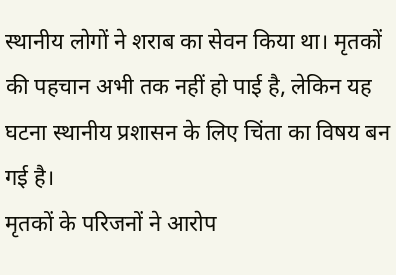स्थानीय लोगों ने शराब का सेवन किया था। मृतकों की पहचान अभी तक नहीं हो पाई है, लेकिन यह घटना स्थानीय प्रशासन के लिए चिंता का विषय बन गई है।
मृतकों के परिजनों ने आरोप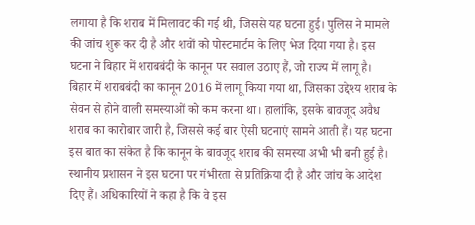लगाया है कि शराब में मिलावट की गई थी, जिससे यह घटना हुई। पुलिस ने मामले की जांच शुरू कर दी है और शवों को पोस्टमार्टम के लिए भेज दिया गया है। इस घटना ने बिहार में शराबबंदी के कानून पर सवाल उठाए हैं, जो राज्य में लागू है।
बिहार में शराबबंदी का कानून 2016 में लागू किया गया था, जिसका उद्देश्य शराब के सेवन से होने वाली समस्याओं को कम करना था। हालांकि, इसके बावजूद अवैध शराब का कारोबार जारी है, जिससे कई बार ऐसी घटनाएं सामने आती हैं। यह घटना इस बात का संकेत है कि कानून के बावजूद शराब की समस्या अभी भी बनी हुई है।
स्थानीय प्रशासन ने इस घटना पर गंभीरता से प्रतिक्रिया दी है और जांच के आदेश दिए हैं। अधिकारियों ने कहा है कि वे इस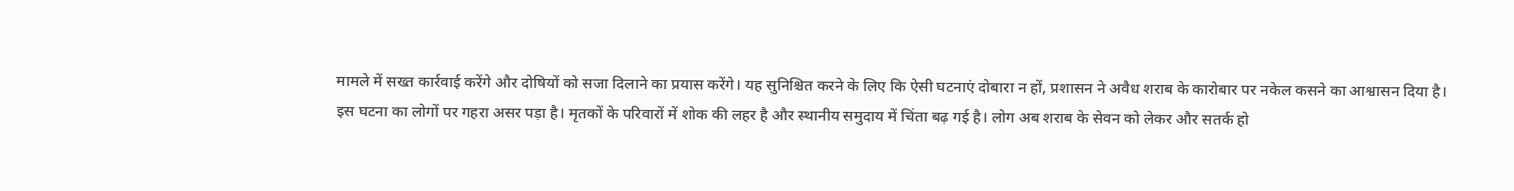मामले में सख्त कार्रवाई करेंगे और दोषियों को सजा दिलाने का प्रयास करेंगे। यह सुनिश्चित करने के लिए कि ऐसी घटनाएं दोबारा न हों, प्रशासन ने अवैध शराब के कारोबार पर नकेल कसने का आश्वासन दिया है।
इस घटना का लोगों पर गहरा असर पड़ा है। मृतकों के परिवारों में शोक की लहर है और स्थानीय समुदाय में चिंता बढ़ गई है। लोग अब शराब के सेवन को लेकर और सतर्क हो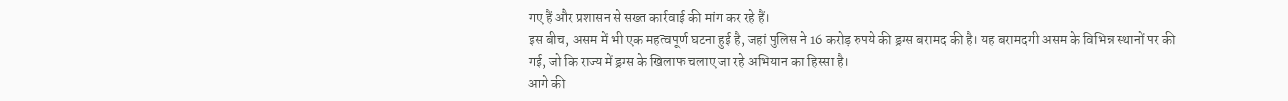गए हैं और प्रशासन से सख्त कार्रवाई की मांग कर रहे हैं।
इस बीच, असम में भी एक महत्वपूर्ण घटना हुई है, जहां पुलिस ने 16 करोड़ रुपये की ड्रग्स बरामद की है। यह बरामदगी असम के विभिन्न स्थानों पर की गई, जो कि राज्य में ड्रग्स के खिलाफ चलाए जा रहे अभियान का हिस्सा है।
आगे की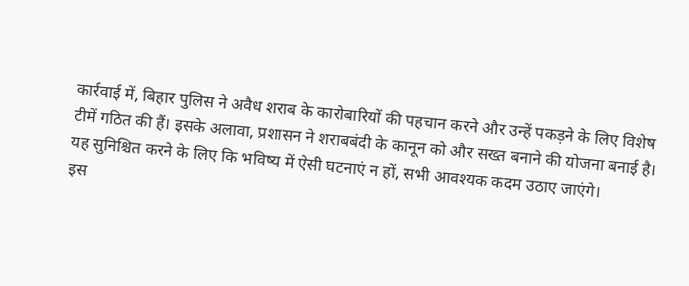कार्रवाई में, बिहार पुलिस ने अवैध शराब के कारोबारियों की पहचान करने और उन्हें पकड़ने के लिए विशेष टीमें गठित की हैं। इसके अलावा, प्रशासन ने शराबबंदी के कानून को और सख्त बनाने की योजना बनाई है। यह सुनिश्चित करने के लिए कि भविष्य में ऐसी घटनाएं न हों, सभी आवश्यक कदम उठाए जाएंगे।
इस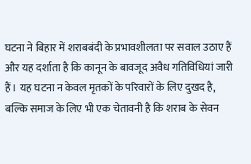घटना ने बिहार में शराबबंदी के प्रभावशीलता पर सवाल उठाए हैं और यह दर्शाता है कि कानून के बावजूद अवैध गतिविधियां जारी हैं। यह घटना न केवल मृतकों के परिवारों के लिए दुखद है, बल्कि समाज के लिए भी एक चेतावनी है कि शराब के सेवन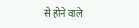से होने वाले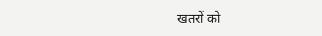खतरों को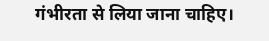गंभीरता से लिया जाना चाहिए।